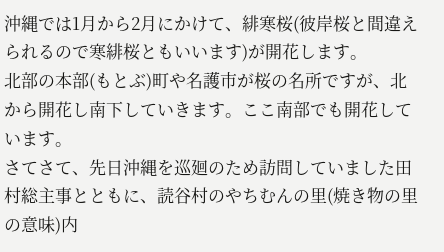沖縄では1月から2月にかけて、緋寒桜(彼岸桜と間違えられるので寒緋桜ともいいます)が開花します。
北部の本部(もとぶ)町や名護市が桜の名所ですが、北から開花し南下していきます。ここ南部でも開花しています。
さてさて、先日沖縄を巡廻のため訪問していました田村総主事とともに、読谷村のやちむんの里(焼き物の里の意味)内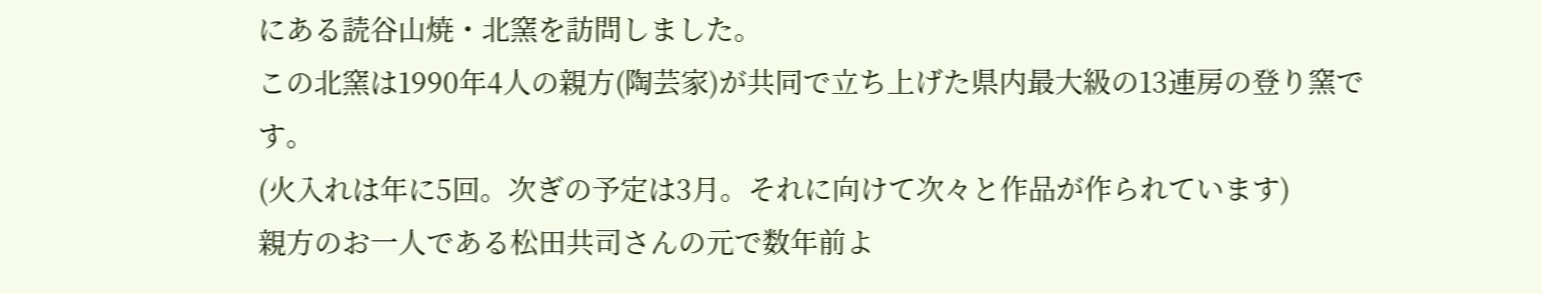にある読谷山焼・北窯を訪問しました。
この北窯は1990年4人の親方(陶芸家)が共同で立ち上げた県内最大級の13連房の登り窯です。
(火入れは年に5回。次ぎの予定は3月。それに向けて次々と作品が作られています)
親方のお一人である松田共司さんの元で数年前よ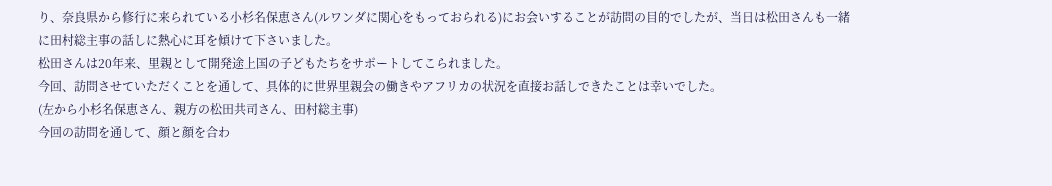り、奈良県から修行に来られている小杉名保恵さん(ルワンダに関心をもっておられる)にお会いすることが訪問の目的でしたが、当日は松田さんも一緒に田村総主事の話しに熱心に耳を傾けて下さいました。
松田さんは20年来、里親として開発途上国の子どもたちをサポートしてこられました。
今回、訪問させていただくことを通して、具体的に世界里親会の働きやアフリカの状況を直接お話しできたことは幸いでした。
(左から小杉名保恵さん、親方の松田共司さん、田村総主事)
今回の訪問を通して、顔と顔を合わ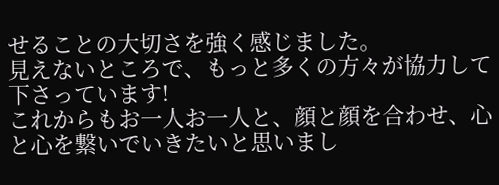せることの大切さを強く感じました。
見えないところで、もっと多くの方々が協力して下さっています!
これからもお一人お一人と、顔と顔を合わせ、心と心を繋いでいきたいと思いまし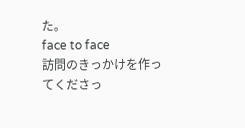た。
face to face
訪問のきっかけを作ってくださっ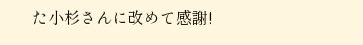た小杉さんに改めて感謝!